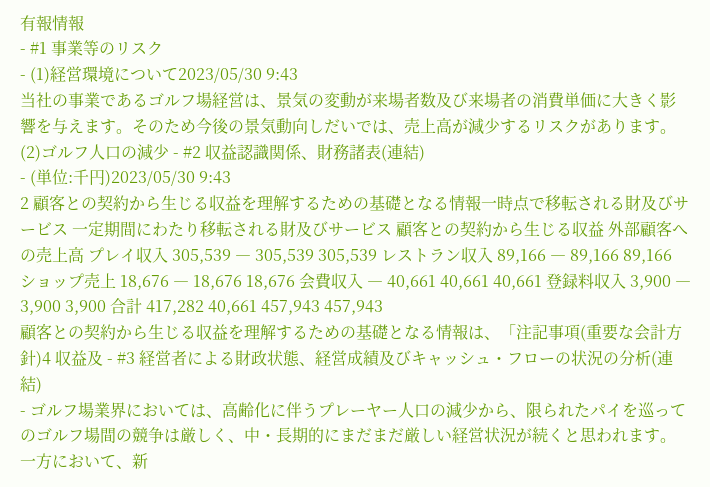有報情報
- #1 事業等のリスク
- (1)経営環境について2023/05/30 9:43
当社の事業であるゴルフ場経営は、景気の変動が来場者数及び来場者の消費単価に大きく影響を与えます。そのため今後の景気動向しだいでは、売上高が減少するリスクがあります。
(2)ゴルフ人口の減少 - #2 収益認識関係、財務諸表(連結)
- (単位:千円)2023/05/30 9:43
2 顧客との契約から生じる収益を理解するための基礎となる情報一時点で移転される財及びサービス 一定期間にわたり移転される財及びサービス 顧客との契約から生じる収益 外部顧客への売上高 プレイ収入 305,539 ― 305,539 305,539 レストラン収入 89,166 ― 89,166 89,166 ショップ売上 18,676 ― 18,676 18,676 会費収入 ― 40,661 40,661 40,661 登録料収入 3,900 ― 3,900 3,900 合計 417,282 40,661 457,943 457,943
顧客との契約から生じる収益を理解するための基礎となる情報は、「注記事項(重要な会計方針)4 収益及 - #3 経営者による財政状態、経営成績及びキャッシュ・フローの状況の分析(連結)
- ゴルフ場業界においては、高齢化に伴うプレーヤー人口の減少から、限られたパイを巡ってのゴルフ場間の競争は厳しく、中・長期的にまだまだ厳しい経営状況が続くと思われます。一方において、新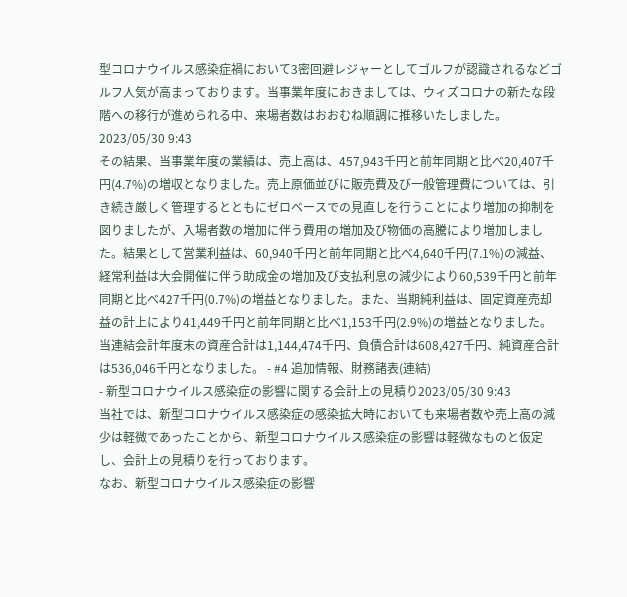型コロナウイルス感染症禍において3密回避レジャーとしてゴルフが認識されるなどゴルフ人気が高まっております。当事業年度におきましては、ウィズコロナの新たな段階への移行が進められる中、来場者数はおおむね順調に推移いたしました。2023/05/30 9:43
その結果、当事業年度の業績は、売上高は、457,943千円と前年同期と比べ20,407千円(4.7%)の増収となりました。売上原価並びに販売費及び一般管理費については、引き続き厳しく管理するとともにゼロベースでの見直しを行うことにより増加の抑制を図りましたが、入場者数の増加に伴う費用の増加及び物価の高騰により増加しました。結果として営業利益は、60,940千円と前年同期と比べ4,640千円(7.1%)の減益、経常利益は大会開催に伴う助成金の増加及び支払利息の減少により60,539千円と前年同期と比べ427千円(0.7%)の増益となりました。また、当期純利益は、固定資産売却益の計上により41,449千円と前年同期と比べ1,153千円(2.9%)の増益となりました。
当連結会計年度末の資産合計は1,144,474千円、負債合計は608,427千円、純資産合計は536,046千円となりました。 - #4 追加情報、財務諸表(連結)
- 新型コロナウイルス感染症の影響に関する会計上の見積り2023/05/30 9:43
当社では、新型コロナウイルス感染症の感染拡大時においても来場者数や売上高の減少は軽微であったことから、新型コロナウイルス感染症の影響は軽微なものと仮定し、会計上の見積りを行っております。
なお、新型コロナウイルス感染症の影響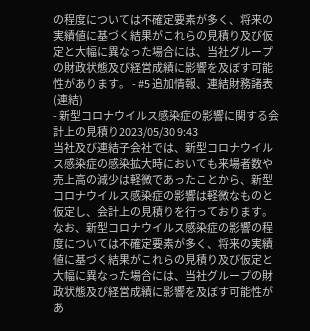の程度については不確定要素が多く、将来の実績値に基づく結果がこれらの見積り及び仮定と大幅に異なった場合には、当社グループの財政状態及び経営成績に影響を及ぼす可能性があります。 - #5 追加情報、連結財務諸表(連結)
- 新型コロナウイルス感染症の影響に関する会計上の見積り2023/05/30 9:43
当社及び連結子会社では、新型コロナウイルス感染症の感染拡大時においても来場者数や売上高の減少は軽微であったことから、新型コロナウイルス感染症の影響は軽微なものと仮定し、会計上の見積りを行っております。
なお、新型コロナウイルス感染症の影響の程度については不確定要素が多く、将来の実績値に基づく結果がこれらの見積り及び仮定と大幅に異なった場合には、当社グループの財政状態及び経営成績に影響を及ぼす可能性があ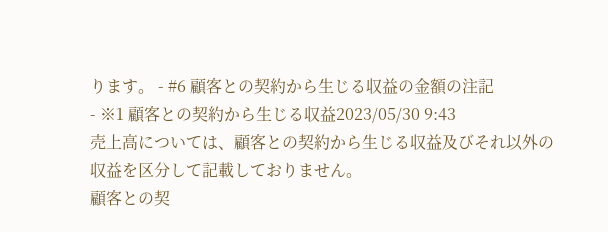ります。 - #6 顧客との契約から生じる収益の金額の注記
- ※1 顧客との契約から生じる収益2023/05/30 9:43
売上高については、顧客との契約から生じる収益及びそれ以外の収益を区分して記載しておりません。
顧客との契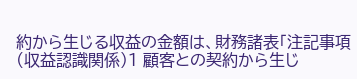約から生じる収益の金額は、財務諸表「注記事項(収益認識関係)1 顧客との契約から生じ